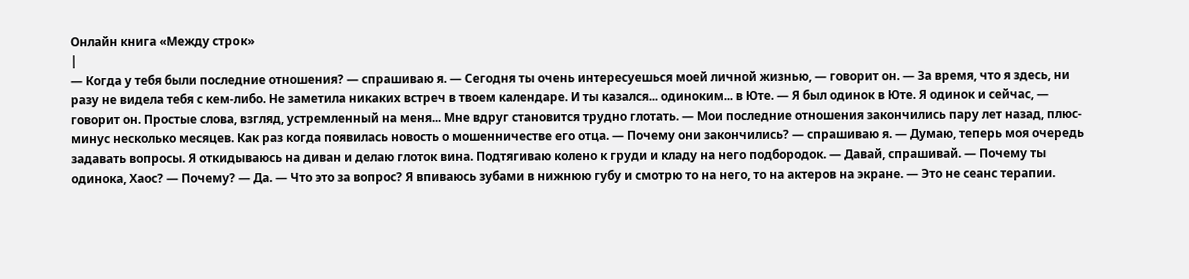Онлайн книга «Между стрoк»
|
— Когда у тебя были последние отношения? — спрашиваю я. — Сегодня ты очень интересуешься моей личной жизнью, — говорит он. — За время, что я здесь, ни разу не видела тебя с кем-либо. Не заметила никаких встреч в твоем календаре. И ты казался... одиноким... в Юте. — Я был одинок в Юте. Я одинок и сейчас, — говорит он. Простые слова, взгляд, устремленный на меня... Мне вдруг становится трудно глотать. — Мои последние отношения закончились пару лет назад, плюс-минус несколько месяцев. Как раз когда появилась новость о мошенничестве его отца. — Почему они закончились? — спрашиваю я. — Думаю, теперь моя очередь задавать вопросы. Я откидываюсь на диван и делаю глоток вина. Подтягиваю колено к груди и кладу на него подбородок. — Давай, спрашивай. — Почему ты одинока, Хаос? — Почему? — Да. — Что это за вопрос? Я впиваюсь зубами в нижнюю губу и смотрю то на него, то на актеров на экране. — Это не сеанс терапии.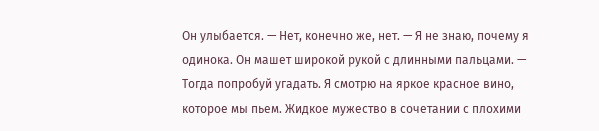Он улыбается. — Нет, конечно же, нет. — Я не знаю, почему я одинока. Он машет широкой рукой с длинными пальцами. — Тогда попробуй угадать. Я смотрю на яркое красное вино, которое мы пьем. Жидкое мужество в сочетании с плохими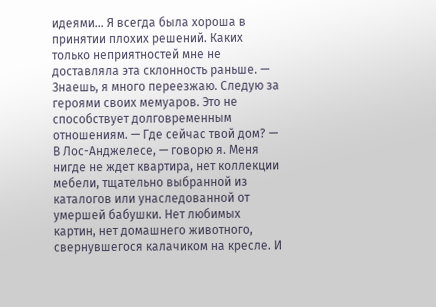идеями... Я всегда была хороша в принятии плохих решений. Каких только неприятностей мне не доставляла эта склонность раньше. — Знаешь, я много переезжаю. Следую за героями своих мемуаров. Это не способствует долговременным отношениям. — Где сейчас твой дом? — В Лос-Анджелесе, — говорю я. Меня нигде не ждет квартира, нет коллекции мебели, тщательно выбранной из каталогов или унаследованной от умершей бабушки. Нет любимых картин, нет домашнего животного, свернувшегося калачиком на кресле. И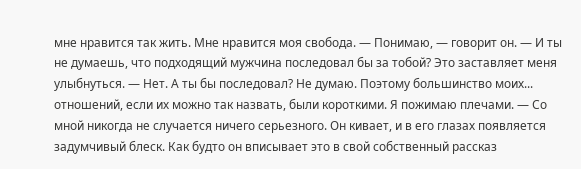мне нравится так жить. Мне нравится моя свобода. — Понимаю, — говорит он. — И ты не думаешь, что подходящий мужчина последовал бы за тобой? Это заставляет меня улыбнуться. — Нет. А ты бы последовал? Не думаю. Поэтому большинство моих... отношений, если их можно так назвать, были короткими. Я пожимаю плечами. — Со мной никогда не случается ничего серьезного. Он кивает, и в его глазах появляется задумчивый блеск. Как будто он вписывает это в свой собственный рассказ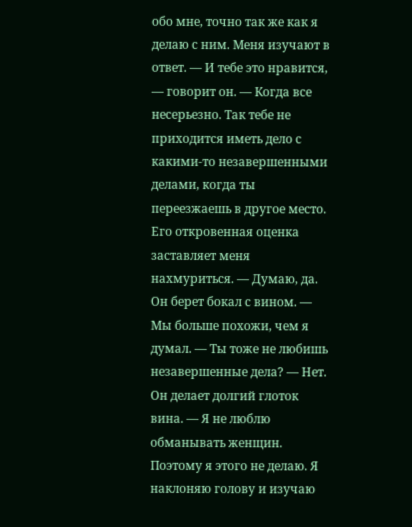обо мне, точно так же как я делаю с ним. Меня изучают в ответ. — И тебе это нравится, — говорит он. — Когда все несерьезно. Так тебе не приходится иметь дело с какими-то незавершенными делами, когда ты переезжаешь в другое место. Его откровенная оценка заставляет меня нахмуриться. — Думаю, да. Он берет бокал с вином. — Мы больше похожи, чем я думал. — Ты тоже не любишь незавершенные дела? — Нет. Он делает долгий глоток вина. — Я не люблю обманывать женщин. Поэтому я этого не делаю. Я наклоняю голову и изучаю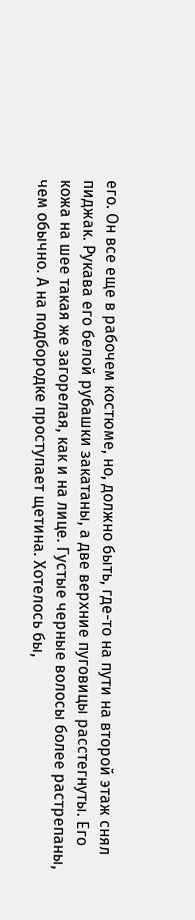его. Он все еще в рабочем костюме, но, должно быть, где-то на пути на второй этаж снял пиджак. Рукава его белой рубашки закатаны, а две верхние пуговицы расстегнуты. Его кожа на шее такая же загорелая, как и на лице. Густые черные волосы более растрепаны, чем обычно. А на подбородке проступает щетина. Хотелось бы,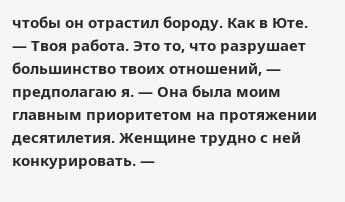чтобы он отрастил бороду. Как в Юте. — Твоя работа. Это то, что разрушает большинство твоих отношений, — предполагаю я. — Она была моим главным приоритетом на протяжении десятилетия. Женщине трудно с ней конкурировать. —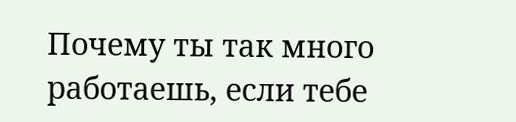Почему ты так много работаешь, если тебе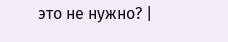это не нужно? |